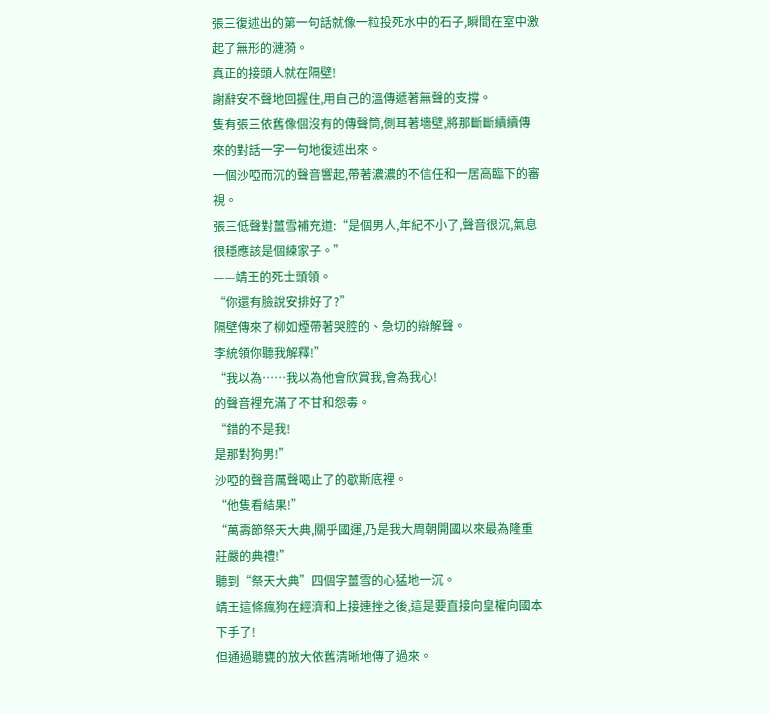張三復述出的第一句話就像一粒投死水中的石子,瞬間在室中激起了無形的漣漪。
真正的接頭人就在隔壁!
謝辭安不聲地回握住,用自己的溫傳遞著無聲的支撐。
隻有張三依舊像個沒有的傳聲筒,側耳著墻壁,將那斷斷續續傳來的對話一字一句地復述出來。
一個沙啞而沉的聲音響起,帶著濃濃的不信任和一居高臨下的審視。
張三低聲對薑雪補充道:“是個男人,年紀不小了,聲音很沉,氣息很穩應該是個練家子。”
——靖王的死士頭領。
“你還有臉說安排好了?”
隔壁傳來了柳如煙帶著哭腔的、急切的辯解聲。
李統領你聽我解釋!”
“我以為……我以為他會欣賞我,會為我心!
的聲音裡充滿了不甘和怨毒。
“錯的不是我!
是那對狗男!”
沙啞的聲音厲聲喝止了的歇斯底裡。
“他隻看結果!”
“萬壽節祭天大典,關乎國運,乃是我大周朝開國以來最為隆重莊嚴的典禮!”
聽到“祭天大典”四個字薑雪的心猛地一沉。
靖王這條瘋狗在經濟和上接連挫之後,這是要直接向皇權向國本下手了!
但通過聽甕的放大依舊清晰地傳了過來。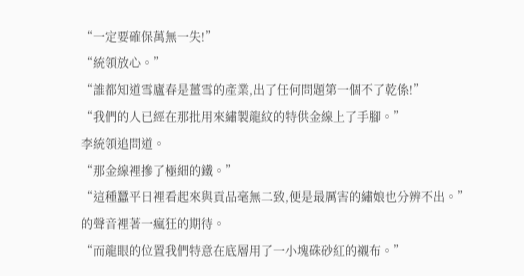“一定要確保萬無一失!”
“統領放心。”
“誰都知道雪廬春是薑雪的產業,出了任何問題第一個不了乾係!”
“我們的人已經在那批用來繡製龍紋的特供金線上了手腳。”
李統領追問道。
“那金線裡摻了極細的鐵。”
“這種蠶平日裡看起來與貢品毫無二致,便是最厲害的繡娘也分辨不出。”
的聲音裡著一瘋狂的期待。
“而龍眼的位置我們特意在底層用了一小塊硃砂紅的襯布。”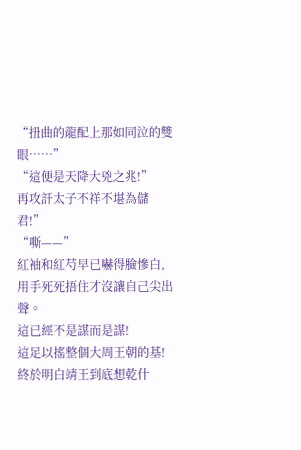“扭曲的龍配上那如同泣的雙眼……”
“這便是天降大兇之兆!”
再攻訐太子不祥不堪為儲君!”
“嘶——”
紅袖和紅芍早已嚇得臉慘白,用手死死捂住才沒讓自己尖出聲。
這已經不是謀而是謀!
這足以搖整個大周王朝的基!
終於明白靖王到底想乾什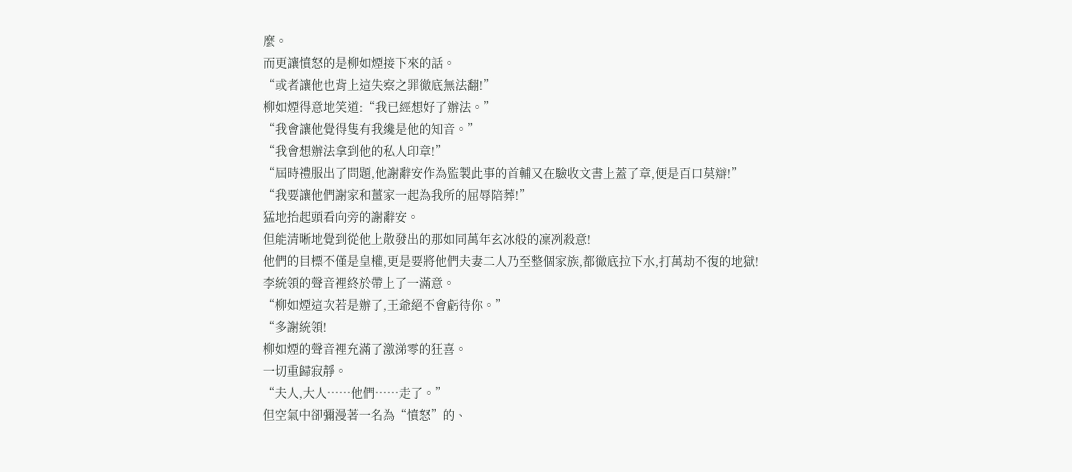麼。
而更讓憤怒的是柳如煙接下來的話。
“或者讓他也背上這失察之罪徹底無法翻!”
柳如煙得意地笑道:“我已經想好了辦法。”
“我會讓他覺得隻有我纔是他的知音。”
“我會想辦法拿到他的私人印章!”
“屆時禮服出了問題,他謝辭安作為監製此事的首輔又在驗收文書上蓋了章,便是百口莫辯!”
“我要讓他們謝家和薑家一起為我所的屈辱陪葬!”
猛地抬起頭看向旁的謝辭安。
但能清晰地覺到從他上散發出的那如同萬年玄冰般的凜冽殺意!
他們的目標不僅是皇權,更是要將他們夫妻二人乃至整個家族,都徹底拉下水,打萬劫不復的地獄!
李統領的聲音裡終於帶上了一滿意。
“柳如煙這次若是辦了,王爺絕不會虧待你。”
“多謝統領!
柳如煙的聲音裡充滿了激涕零的狂喜。
一切重歸寂靜。
“夫人,大人……他們……走了。”
但空氣中卻彌漫著一名為“憤怒”的、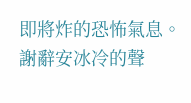即將炸的恐怖氣息。
謝辭安冰冷的聲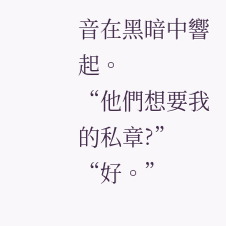音在黑暗中響起。
“他們想要我的私章?”
“好。”